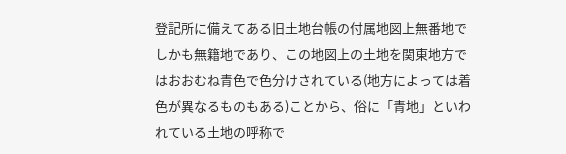登記所に備えてある旧土地台帳の付属地図上無番地でしかも無籍地であり、この地図上の土地を関東地方ではおおむね青色で色分けされている(地方によっては着色が異なるものもある)ことから、俗に「青地」といわれている土地の呼称で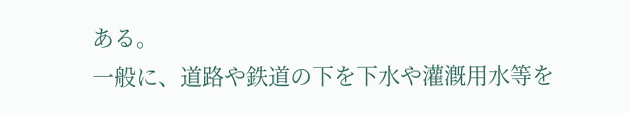ある。
一般に、道路や鉄道の下を下水や灌漑用水等を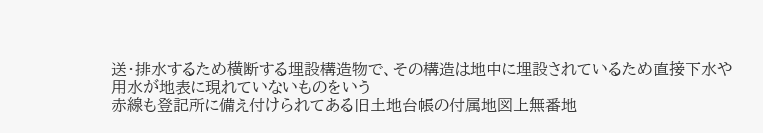送・排水するため横断する埋設構造物で、その構造は地中に埋設されているため直接下水や用水が地表に現れていないものをいう
赤線も登記所に備え付けられてある旧土地台帳の付属地図上無番地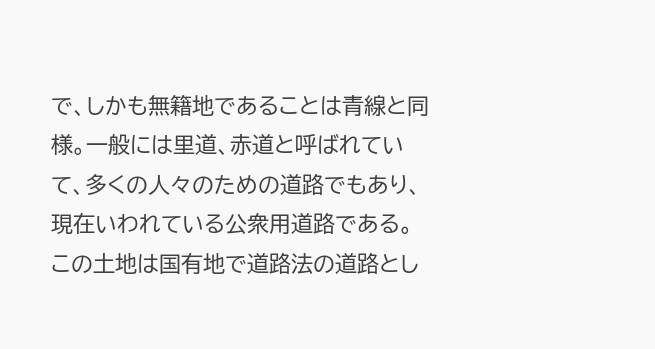で、しかも無籍地であることは青線と同様。一般には里道、赤道と呼ばれていて、多くの人々のための道路でもあり、現在いわれている公衆用道路である。この土地は国有地で道路法の道路とし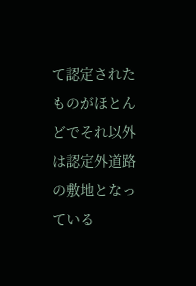て認定されたものがほとんどでそれ以外は認定外道路の敷地となっている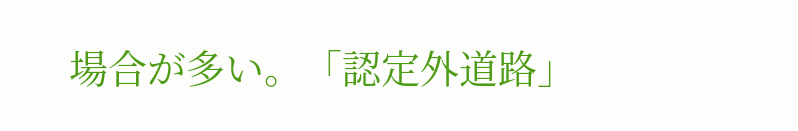場合が多い。「認定外道路」